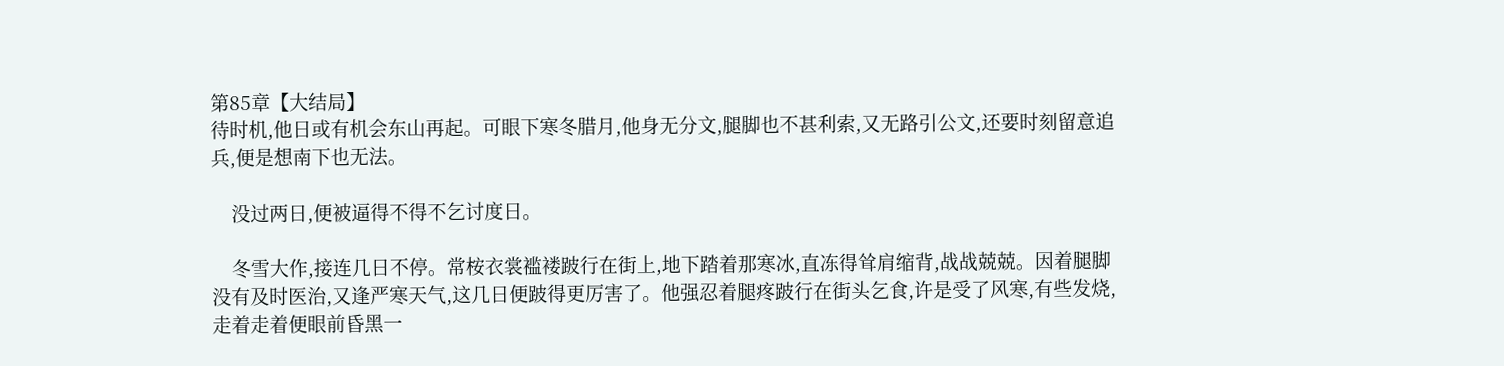第85章【大结局】
待时机,他日或有机会东山再起。可眼下寒冬腊月,他身无分文,腿脚也不甚利索,又无路引公文,还要时刻留意追兵,便是想南下也无法。

    没过两日,便被逼得不得不乞讨度日。

    冬雪大作,接连几日不停。常桉衣裳褴褛跛行在街上,地下踏着那寒冰,直冻得耸肩缩背,战战兢兢。因着腿脚没有及时医治,又逢严寒天气,这几日便跛得更厉害了。他强忍着腿疼跛行在街头乞食,许是受了风寒,有些发烧,走着走着便眼前昏黑一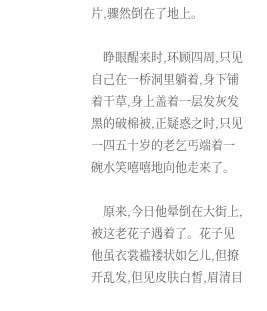片,骤然倒在了地上。

    睁眼醒来时,环顾四周,只见自己在一桥洞里躺着,身下铺着干草,身上盖着一层发灰发黑的破棉被,正疑惑之时,只见一四五十岁的老乞丐端着一碗水笑嘻嘻地向他走来了。

    原来,今日他晕倒在大街上,被这老花子遇着了。花子见他虽衣裳褴褛状如乞儿,但撩开乱发,但见皮肤白皙,眉清目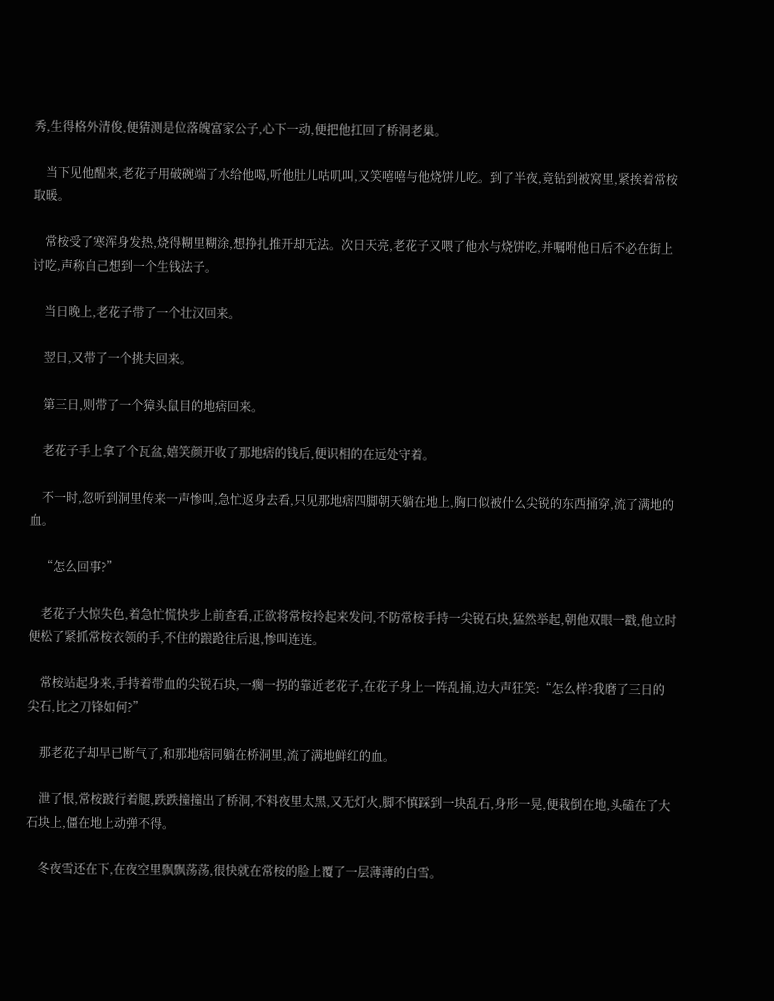秀,生得格外清俊,便猜测是位落魄富家公子,心下一动,便把他扛回了桥洞老巢。

    当下见他醒来,老花子用破碗端了水给他喝,听他肚儿咕叽叫,又笑嘻嘻与他烧饼儿吃。到了半夜,竟钻到被窝里,紧挨着常桉取暖。

    常桉受了寒浑身发热,烧得糊里糊涂,想挣扎推开却无法。次日天亮,老花子又喂了他水与烧饼吃,并嘱咐他日后不必在街上讨吃,声称自己想到一个生钱法子。

    当日晚上,老花子带了一个壮汉回来。

    翌日,又带了一个挑夫回来。

    第三日,则带了一个獐头鼠目的地痞回来。

    老花子手上拿了个瓦盆,嬉笑颜开收了那地痞的钱后,便识相的在远处守着。

    不一时,忽听到洞里传来一声惨叫,急忙返身去看,只见那地痞四脚朝天躺在地上,胸口似被什么尖锐的东西捅穿,流了满地的血。

    “怎么回事?”

    老花子大惊失色,着急忙慌快步上前查看,正欲将常桉拎起来发问,不防常桉手持一尖锐石块,猛然举起,朝他双眼一戳,他立时便松了紧抓常桉衣领的手,不住的踉跄往后退,惨叫连连。

    常桉站起身来,手持着带血的尖锐石块,一瘸一拐的靠近老花子,在花子身上一阵乱捅,边大声狂笑:“怎么样?我磨了三日的尖石,比之刀锋如何?”

    那老花子却早已断气了,和那地痞同躺在桥洞里,流了满地鲜红的血。

    泄了恨,常桉跛行着腿,跌跌撞撞出了桥洞,不料夜里太黑,又无灯火,脚不慎踩到一块乱石,身形一晃,便栽倒在地,头磕在了大石块上,僵在地上动弹不得。

    冬夜雪还在下,在夜空里飘飘荡荡,很快就在常桉的脸上覆了一层薄薄的白雪。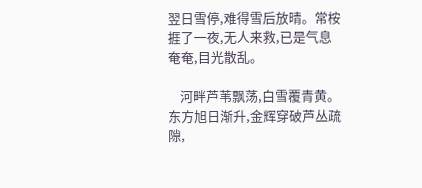翌日雪停,难得雪后放晴。常桉捱了一夜,无人来救,已是气息奄奄,目光散乱。

    河畔芦苇飘荡,白雪覆青黄。东方旭日渐升,金辉穿破芦丛疏隙,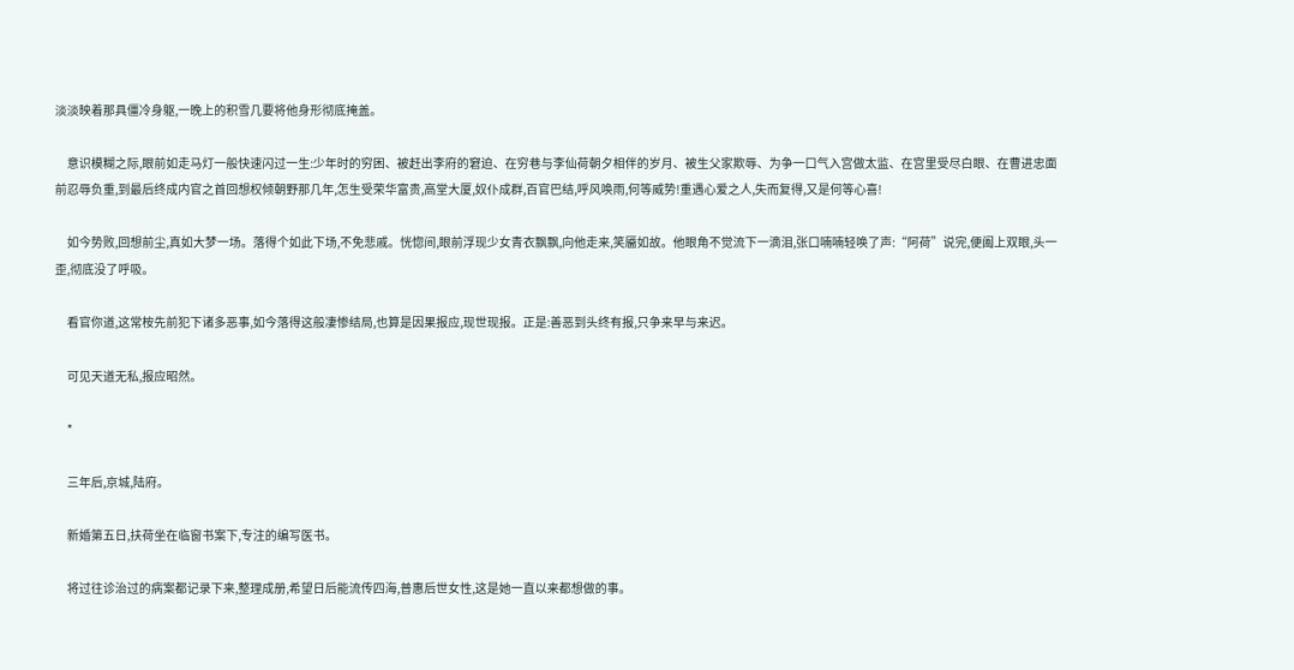淡淡映着那具僵冷身躯,一晚上的积雪几要将他身形彻底掩盖。

    意识模糊之际,眼前如走马灯一般快速闪过一生:少年时的穷困、被赶出李府的窘迫、在穷巷与李仙荷朝夕相伴的岁月、被生父家欺辱、为争一口气入宫做太监、在宫里受尽白眼、在曹进忠面前忍辱负重,到最后终成内官之首回想权倾朝野那几年,怎生受荣华富贵,高堂大厦,奴仆成群,百官巴结,呼风唤雨,何等威势!重遇心爱之人,失而复得,又是何等心喜!

    如今势败,回想前尘,真如大梦一场。落得个如此下场,不免悲戚。恍惚间,眼前浮现少女青衣飘飘,向他走来,笑靥如故。他眼角不觉流下一滴泪,张口喃喃轻唤了声:“阿荷”说完,便阖上双眼,头一歪,彻底没了呼吸。

    看官你道,这常桉先前犯下诸多恶事,如今落得这般凄惨结局,也算是因果报应,现世现报。正是:善恶到头终有报,只争来早与来迟。

    可见天道无私,报应昭然。

    *

    三年后,京城,陆府。

    新婚第五日,扶荷坐在临窗书案下,专注的编写医书。

    将过往诊治过的病案都记录下来,整理成册,希望日后能流传四海,普惠后世女性,这是她一直以来都想做的事。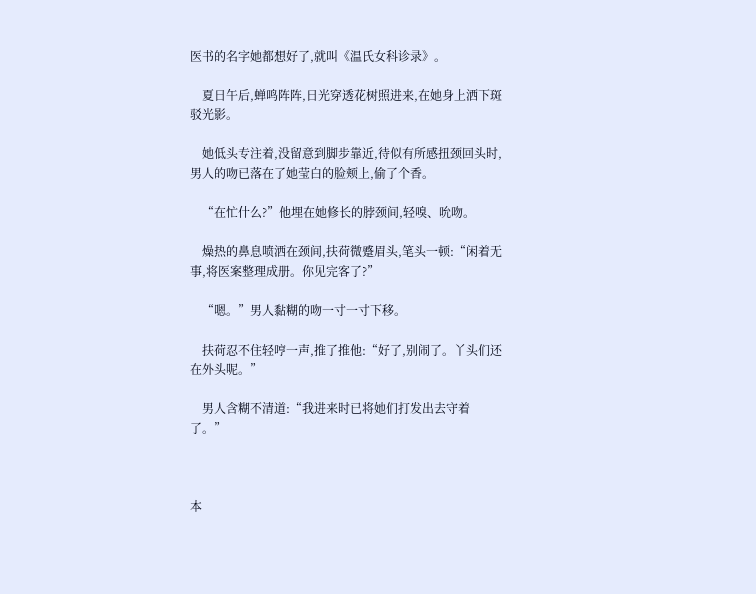医书的名字她都想好了,就叫《温氏女科诊录》。

    夏日午后,蝉鸣阵阵,日光穿透花树照进来,在她身上洒下斑驳光影。

    她低头专注着,没留意到脚步靠近,待似有所感扭颈回头时,男人的吻已落在了她莹白的脸颊上,偷了个香。

    “在忙什么?”他埋在她修长的脖颈间,轻嗅、吮吻。

    燥热的鼻息喷洒在颈间,扶荷微蹙眉头,笔头一顿:“闲着无事,将医案整理成册。你见完客了?”

    “嗯。”男人黏糊的吻一寸一寸下移。

    扶荷忍不住轻哼一声,推了推他:“好了,别闹了。丫头们还在外头呢。”

    男人含糊不清道:“我进来时已将她们打发出去守着了。”



本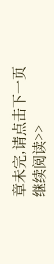章未完,请点击下一页继续阅读>>